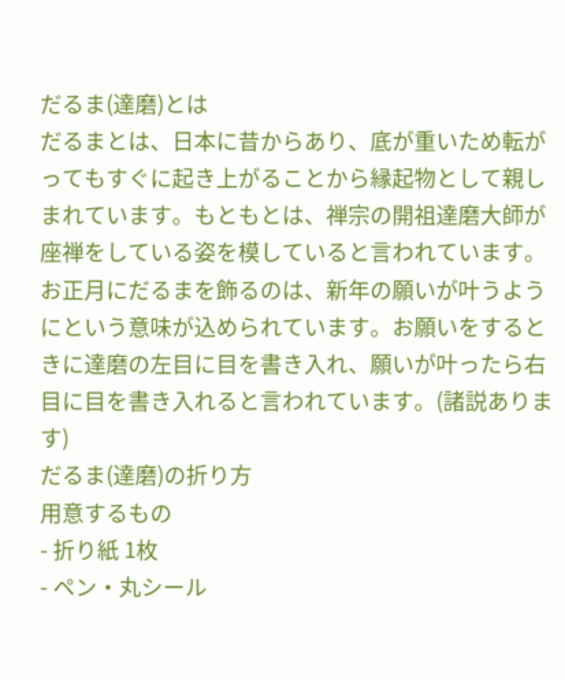だるま(達磨)とは
だるまとは、日本に昔からあり、底が重いため転がってもすぐに起き上がることから縁起物として親しまれています。もともとは、禅宗の開祖達磨大師が座禅をしている姿を模していると言われています。お正月にだるまを飾るのは、新年の願いが叶うようにという意味が込められています。お願いをするときに達磨の左目に目を書き入れ、願いが叶ったら右目に目を書き入れると言われています。(諸説あります)
だるま(達磨)の折り方
用意するもの
- 折り紙 1枚
- ペン・丸シール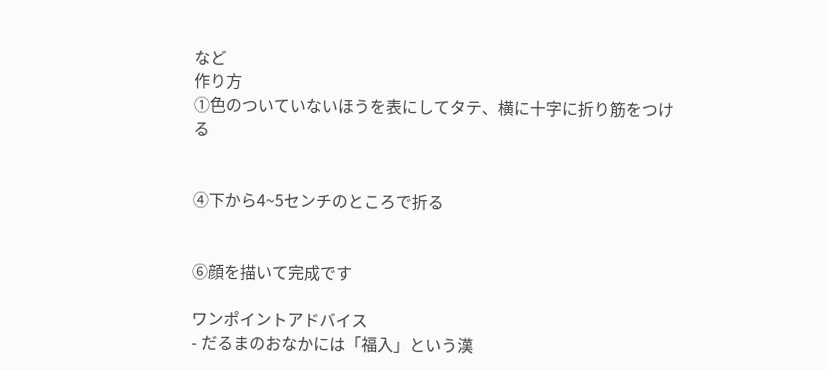など
作り方
①色のついていないほうを表にしてタテ、横に十字に折り筋をつける


④下から4~5センチのところで折る


⑥顔を描いて完成です

ワンポイントアドバイス
- だるまのおなかには「福入」という漢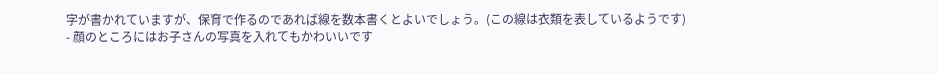字が書かれていますが、保育で作るのであれば線を数本書くとよいでしょう。(この線は衣類を表しているようです)
- 顔のところにはお子さんの写真を入れてもかわいいです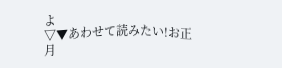よ
▽▼あわせて読みたい!お正月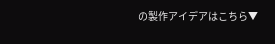の製作アイデアはこちら▼